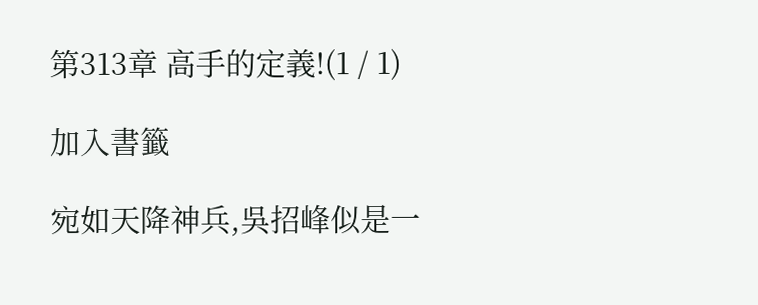第313章 高手的定義!(1 / 1)

加入書籤

宛如天降神兵,吳招峰似是一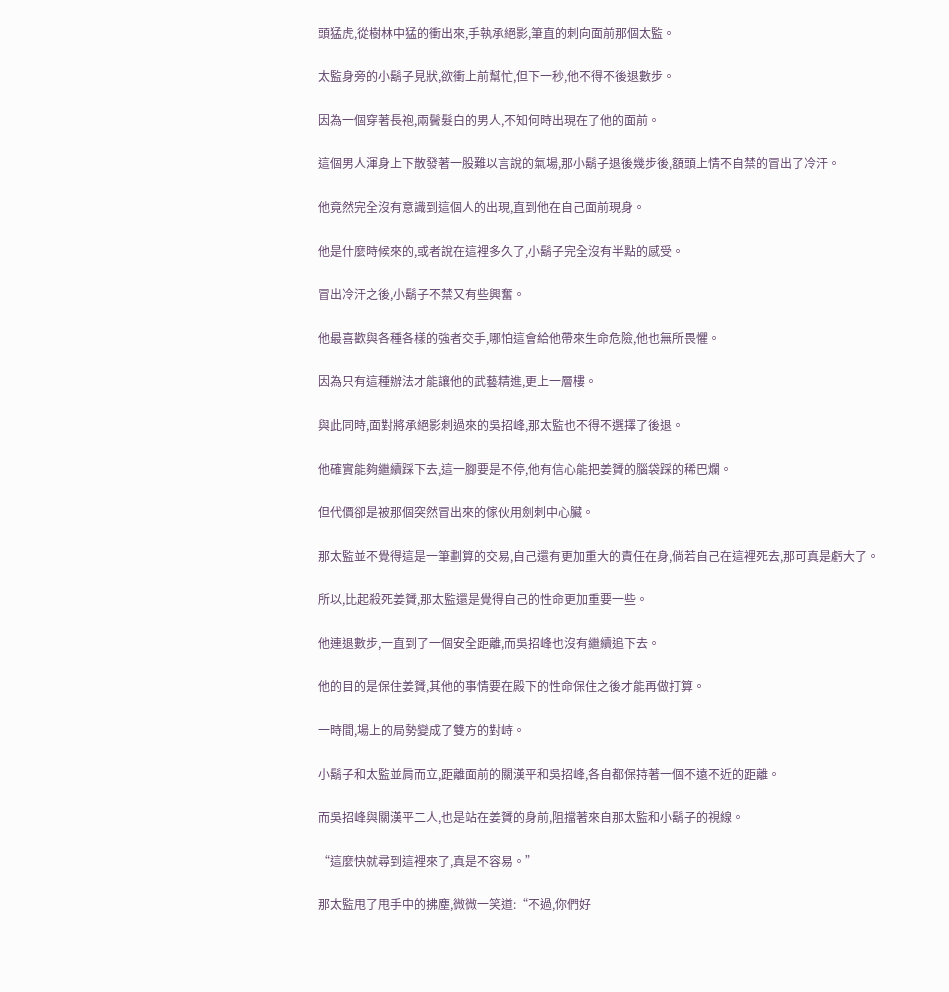頭猛虎,從樹林中猛的衝出來,手執承絕影,筆直的刺向面前那個太監。

太監身旁的小鬍子見狀,欲衝上前幫忙,但下一秒,他不得不後退數步。

因為一個穿著長袍,兩鬢髮白的男人,不知何時出現在了他的面前。

這個男人渾身上下散發著一股難以言說的氣場,那小鬍子退後幾步後,額頭上情不自禁的冒出了冷汗。

他竟然完全沒有意識到這個人的出現,直到他在自己面前現身。

他是什麼時候來的,或者說在這裡多久了,小鬍子完全沒有半點的感受。

冒出冷汗之後,小鬍子不禁又有些興奮。

他最喜歡與各種各樣的強者交手,哪怕這會給他帶來生命危險,他也無所畏懼。

因為只有這種辦法才能讓他的武藝精進,更上一層樓。

與此同時,面對將承絕影刺過來的吳招峰,那太監也不得不選擇了後退。

他確實能夠繼續踩下去,這一腳要是不停,他有信心能把姜贇的腦袋踩的稀巴爛。

但代價卻是被那個突然冒出來的傢伙用劍刺中心臟。

那太監並不覺得這是一筆劃算的交易,自己還有更加重大的責任在身,倘若自己在這裡死去,那可真是虧大了。

所以,比起殺死姜贇,那太監還是覺得自己的性命更加重要一些。

他連退數步,一直到了一個安全距離,而吳招峰也沒有繼續追下去。

他的目的是保住姜贇,其他的事情要在殿下的性命保住之後才能再做打算。

一時間,場上的局勢變成了雙方的對峙。

小鬍子和太監並肩而立,距離面前的關漢平和吳招峰,各自都保持著一個不遠不近的距離。

而吳招峰與關漢平二人,也是站在姜贇的身前,阻擋著來自那太監和小鬍子的視線。

“這麼快就尋到這裡來了,真是不容易。”

那太監甩了甩手中的拂塵,微微一笑道:“不過,你們好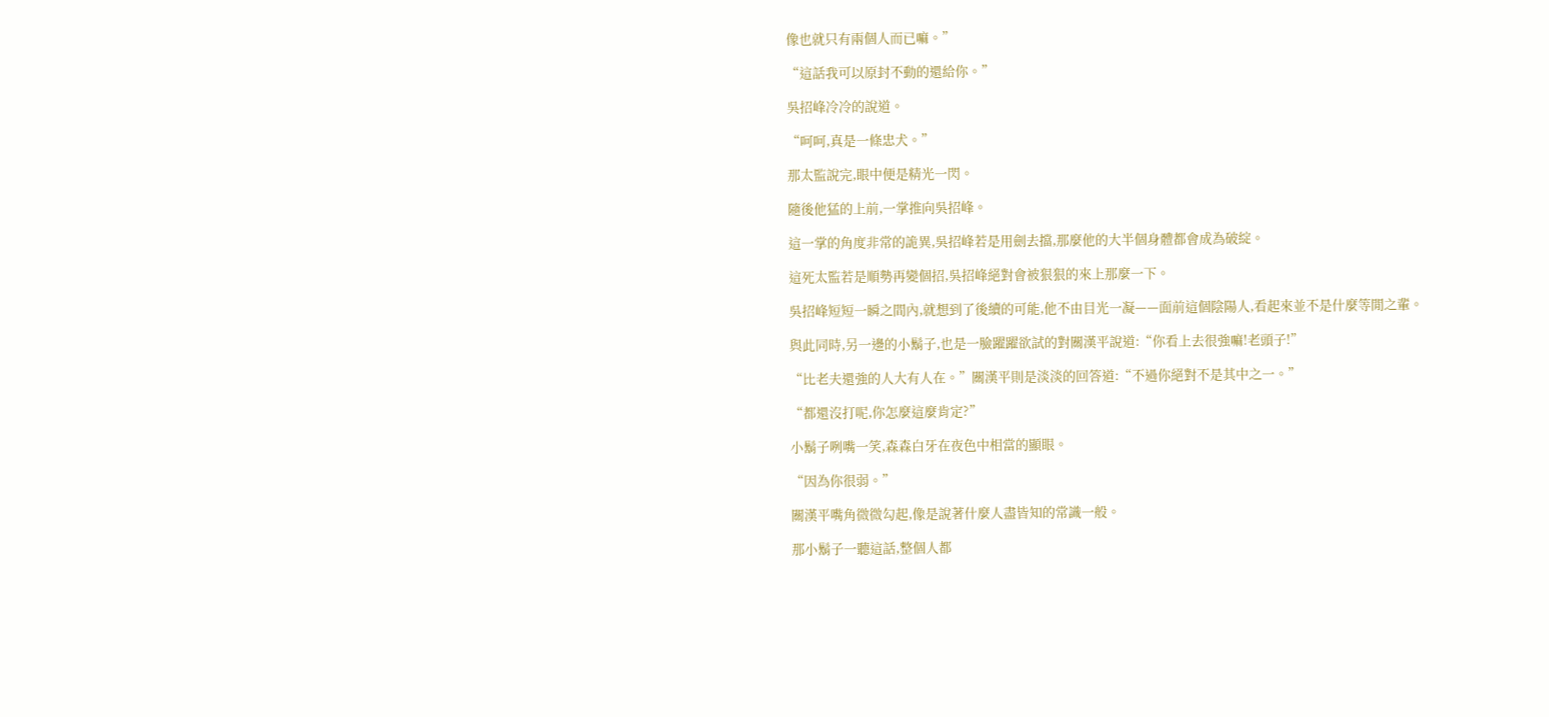像也就只有兩個人而已嘛。”

“這話我可以原封不動的還給你。”

吳招峰冷冷的說道。

“呵呵,真是一條忠犬。”

那太監說完,眼中便是精光一閃。

隨後他猛的上前,一掌推向吳招峰。

這一掌的角度非常的詭異,吳招峰若是用劍去擋,那麼他的大半個身體都會成為破綻。

這死太監若是順勢再變個招,吳招峰絕對會被狠狠的來上那麼一下。

吳招峰短短一瞬之間內,就想到了後續的可能,他不由目光一凝——面前這個陰陽人,看起來並不是什麼等閒之輩。

與此同時,另一邊的小鬍子,也是一臉躍躍欲試的對關漢平說道:“你看上去很強嘛!老頭子!”

“比老夫還強的人大有人在。”關漢平則是淡淡的回答道:“不過你絕對不是其中之一。”

“都還沒打呢,你怎麼這麼肯定?”

小鬍子咧嘴一笑,森森白牙在夜色中相當的顯眼。

“因為你很弱。”

關漢平嘴角微微勾起,像是說著什麼人盡皆知的常識一般。

那小鬍子一聽這話,整個人都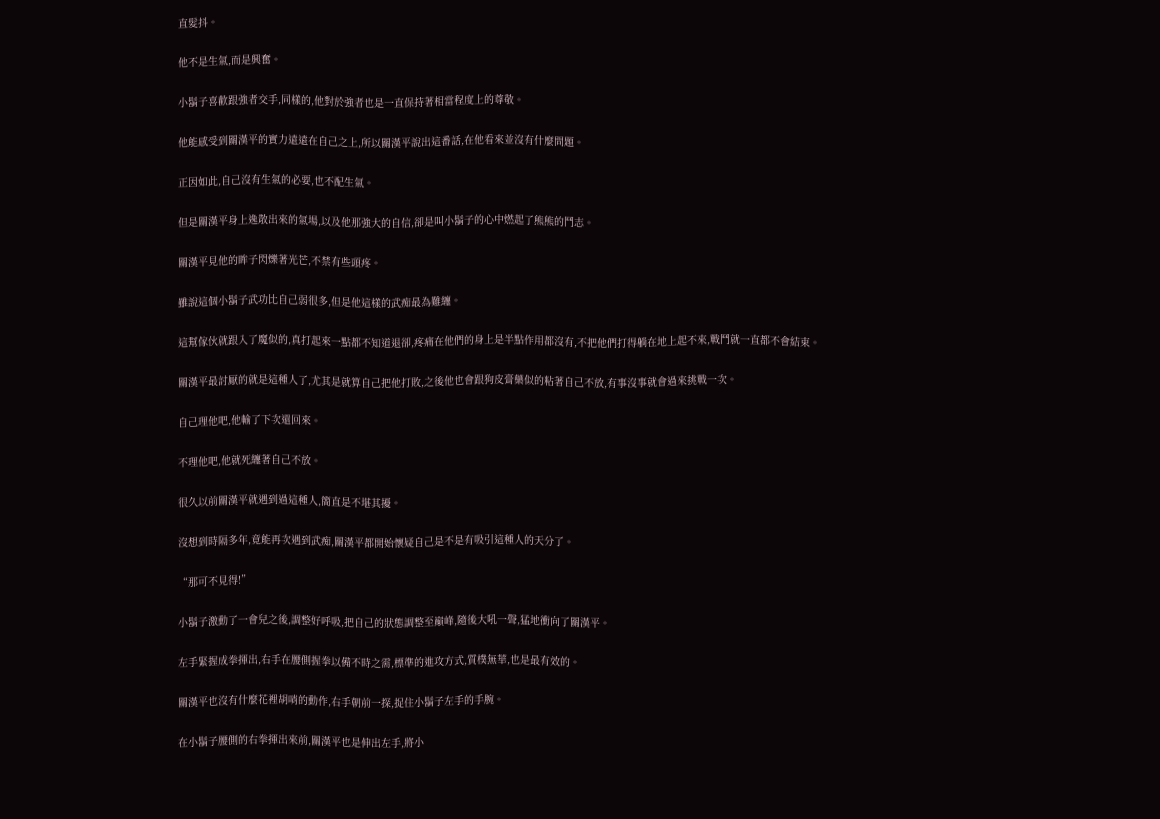直髮抖。

他不是生氣,而是興奮。

小鬍子喜歡跟強者交手,同樣的,他對於強者也是一直保持著相當程度上的尊敬。

他能感受到關漢平的實力遠遠在自己之上,所以關漢平說出這番話,在他看來並沒有什麼問題。

正因如此,自己沒有生氣的必要,也不配生氣。

但是關漢平身上逸散出來的氣場,以及他那強大的自信,卻是叫小鬍子的心中燃起了熊熊的鬥志。

關漢平見他的眸子閃爍著光芒,不禁有些頭疼。

雖說這個小鬍子武功比自己弱很多,但是他這樣的武痴最為難纏。

這幫傢伙就跟入了魔似的,真打起來一點都不知道退卻,疼痛在他們的身上是半點作用都沒有,不把他們打得躺在地上起不來,戰鬥就一直都不會結束。

關漢平最討厭的就是這種人了,尤其是就算自己把他打敗,之後他也會跟狗皮膏藥似的粘著自己不放,有事沒事就會過來挑戰一次。

自己理他吧,他輸了下次還回來。

不理他吧,他就死纏著自己不放。

很久以前關漢平就遇到過這種人,簡直是不堪其擾。

沒想到時隔多年,竟能再次遇到武痴,關漢平都開始懷疑自己是不是有吸引這種人的天分了。

“那可不見得!”

小鬍子激動了一會兒之後,調整好呼吸,把自己的狀態調整至巔峰,隨後大吼一聲,猛地衝向了關漢平。

左手緊握成拳揮出,右手在腰側握拳以備不時之需,標準的進攻方式,質樸無華,也是最有效的。

關漢平也沒有什麼花裡胡哨的動作,右手朝前一探,捉住小鬍子左手的手腕。

在小鬍子腰側的右拳揮出來前,關漢平也是伸出左手,將小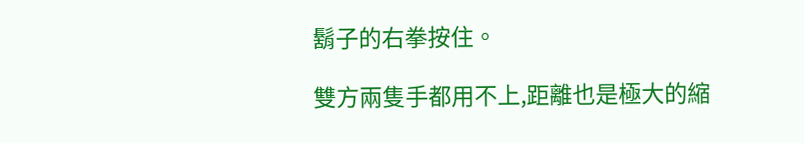鬍子的右拳按住。

雙方兩隻手都用不上,距離也是極大的縮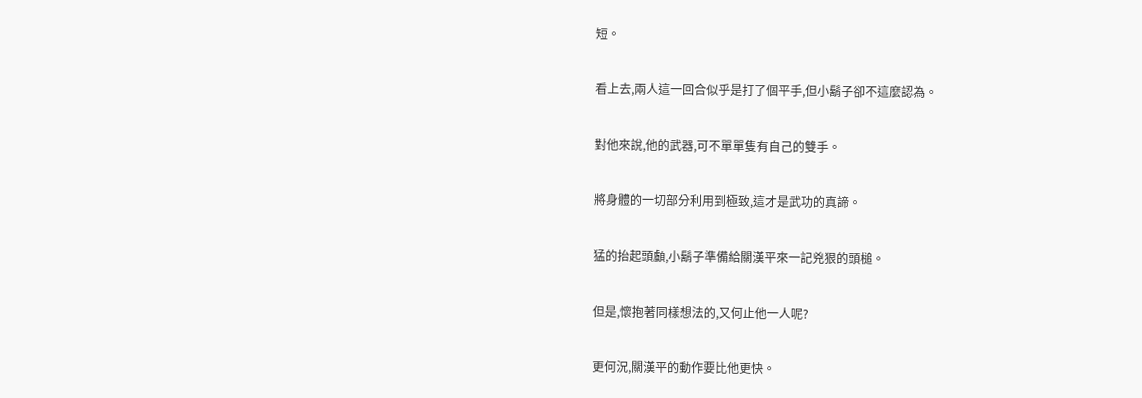短。

看上去,兩人這一回合似乎是打了個平手,但小鬍子卻不這麼認為。

對他來說,他的武器,可不單單隻有自己的雙手。

將身體的一切部分利用到極致,這才是武功的真諦。

猛的抬起頭顱,小鬍子準備給關漢平來一記兇狠的頭槌。

但是,懷抱著同樣想法的,又何止他一人呢?

更何況,關漢平的動作要比他更快。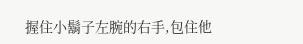握住小鬍子左腕的右手,包住他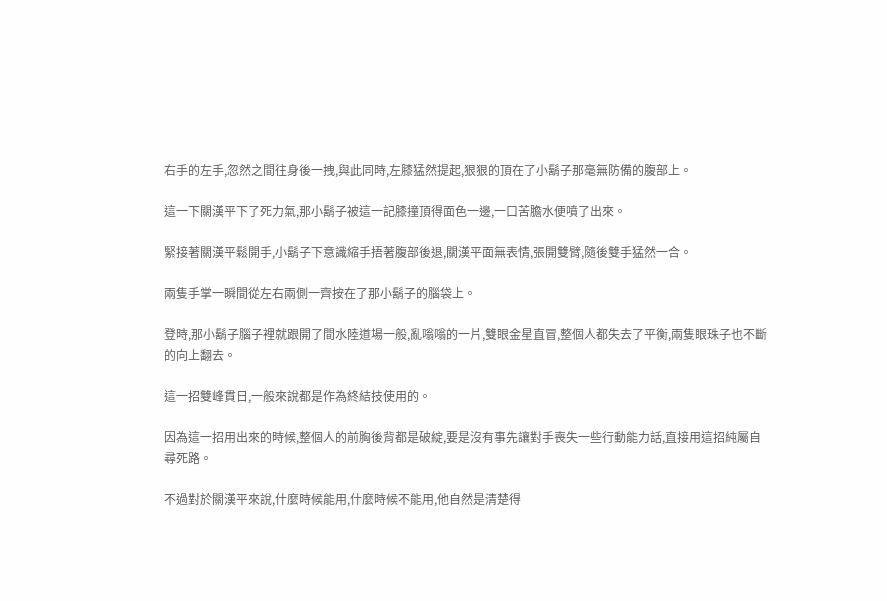右手的左手,忽然之間往身後一拽,與此同時,左膝猛然提起,狠狠的頂在了小鬍子那毫無防備的腹部上。

這一下關漢平下了死力氣,那小鬍子被這一記膝撞頂得面色一邊,一口苦膽水便噴了出來。

緊接著關漢平鬆開手,小鬍子下意識縮手捂著腹部後退,關漢平面無表情,張開雙臂,隨後雙手猛然一合。

兩隻手掌一瞬間從左右兩側一齊按在了那小鬍子的腦袋上。

登時,那小鬍子腦子裡就跟開了間水陸道場一般,亂嗡嗡的一片,雙眼金星直冒,整個人都失去了平衡,兩隻眼珠子也不斷的向上翻去。

這一招雙峰貫日,一般來說都是作為終結技使用的。

因為這一招用出來的時候,整個人的前胸後背都是破綻,要是沒有事先讓對手喪失一些行動能力話,直接用這招純屬自尋死路。

不過對於關漢平來說,什麼時候能用,什麼時候不能用,他自然是清楚得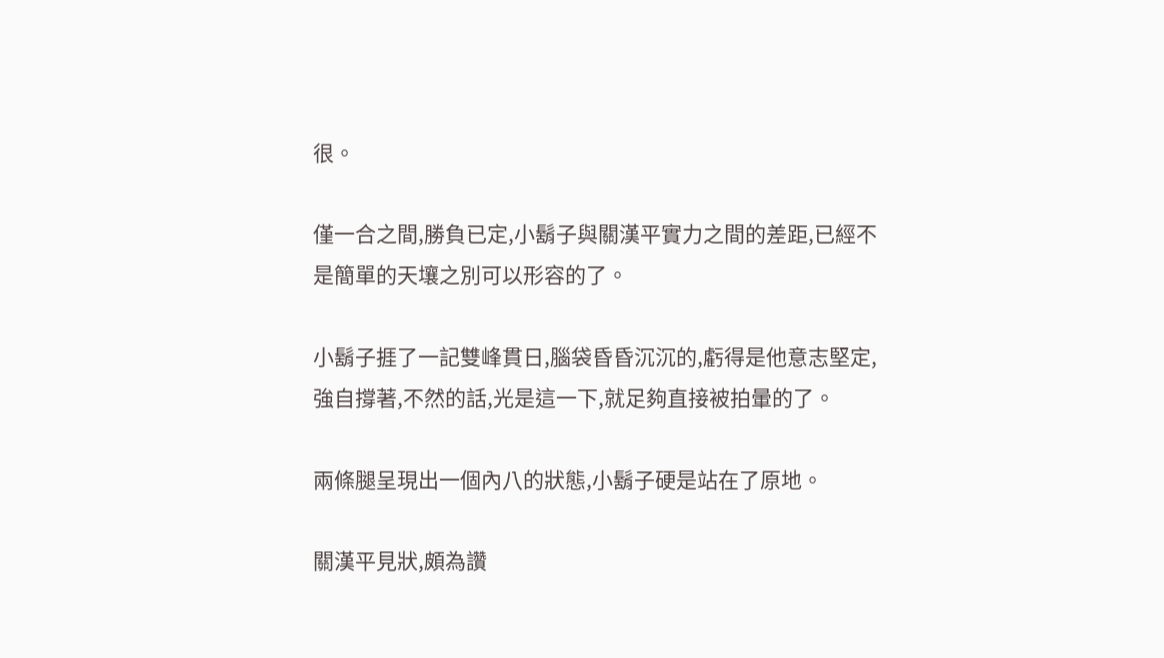很。

僅一合之間,勝負已定,小鬍子與關漢平實力之間的差距,已經不是簡單的天壤之別可以形容的了。

小鬍子捱了一記雙峰貫日,腦袋昏昏沉沉的,虧得是他意志堅定,強自撐著,不然的話,光是這一下,就足夠直接被拍暈的了。

兩條腿呈現出一個內八的狀態,小鬍子硬是站在了原地。

關漢平見狀,頗為讚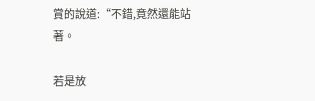賞的說道:“不錯,竟然還能站著。

若是放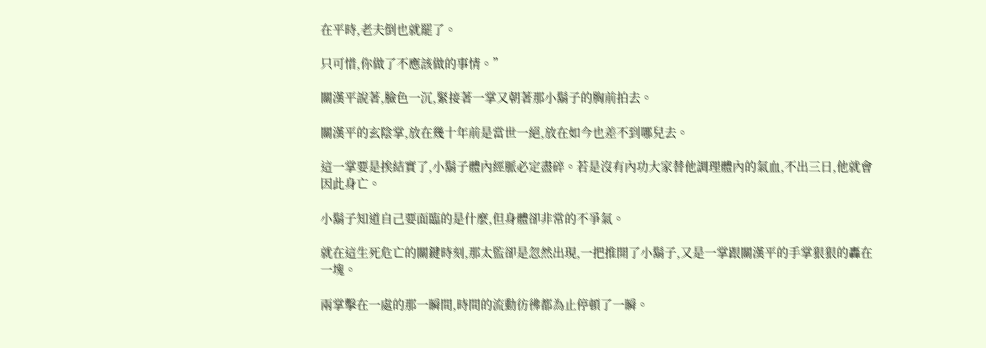在平時,老夫倒也就罷了。

只可惜,你做了不應該做的事情。”

關漢平說著,臉色一沉,緊接著一掌又朝著那小鬍子的胸前拍去。

關漢平的玄陰掌,放在幾十年前是當世一絕,放在如今也差不到哪兒去。

這一掌要是挨結實了,小鬍子體內經脈必定盡碎。若是沒有內功大家替他調理體內的氣血,不出三日,他就會因此身亡。

小鬍子知道自己要面臨的是什麼,但身體卻非常的不爭氣。

就在這生死危亡的關鍵時刻,那太監卻是忽然出現,一把推開了小鬍子,又是一掌跟關漢平的手掌狠狠的轟在一塊。

兩掌擊在一處的那一瞬間,時間的流動彷彿都為止停頓了一瞬。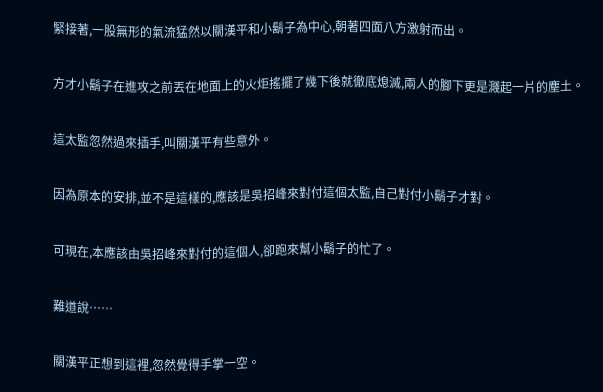緊接著,一股無形的氣流猛然以關漢平和小鬍子為中心,朝著四面八方激射而出。

方才小鬍子在進攻之前丟在地面上的火炬搖擺了幾下後就徹底熄滅,兩人的腳下更是濺起一片的塵土。

這太監忽然過來插手,叫關漢平有些意外。

因為原本的安排,並不是這樣的,應該是吳招峰來對付這個太監,自己對付小鬍子才對。

可現在,本應該由吳招峰來對付的這個人,卻跑來幫小鬍子的忙了。

難道說……

關漢平正想到這裡,忽然覺得手掌一空。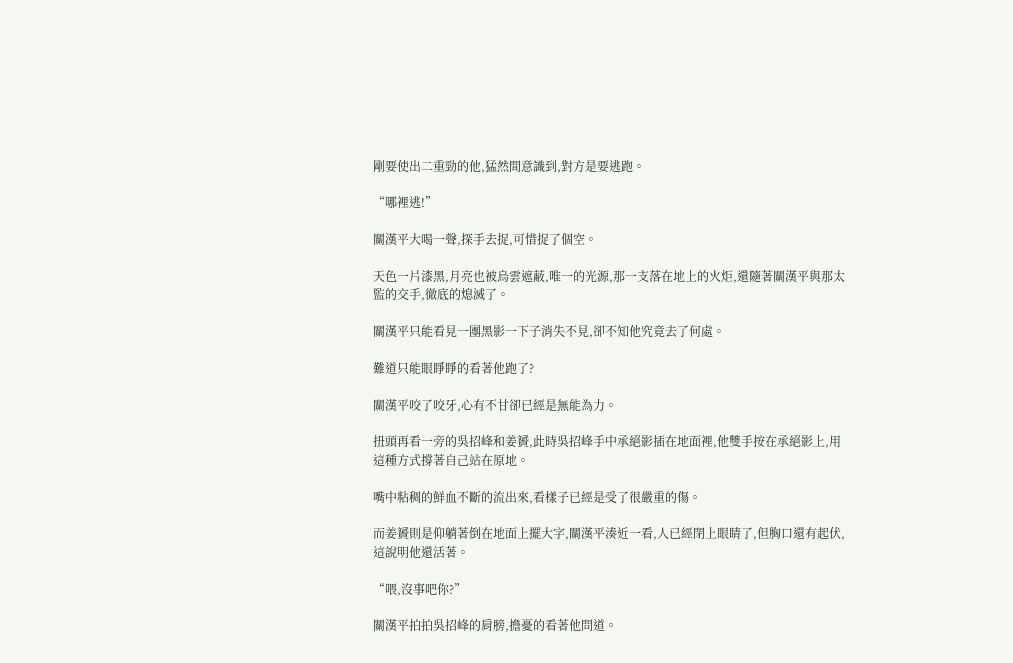剛要使出二重勁的他,猛然間意識到,對方是要逃跑。

“哪裡逃!”

關漢平大喝一聲,探手去捉,可惜捉了個空。

天色一片漆黑,月亮也被烏雲遮蔽,唯一的光源,那一支落在地上的火炬,還隨著關漢平與那太監的交手,徹底的熄滅了。

關漢平只能看見一團黑影一下子消失不見,卻不知他究竟去了何處。

難道只能眼睜睜的看著他跑了?

關漢平咬了咬牙,心有不甘卻已經是無能為力。

扭頭再看一旁的吳招峰和姜贇,此時吳招峰手中承絕影插在地面裡,他雙手按在承絕影上,用這種方式撐著自己站在原地。

嘴中粘稠的鮮血不斷的流出來,看樣子已經是受了很嚴重的傷。

而姜贇則是仰躺著倒在地面上擺大字,關漢平湊近一看,人已經閉上眼睛了,但胸口還有起伏,這說明他還活著。

“喂,沒事吧你?”

關漢平拍拍吳招峰的肩膀,擔憂的看著他問道。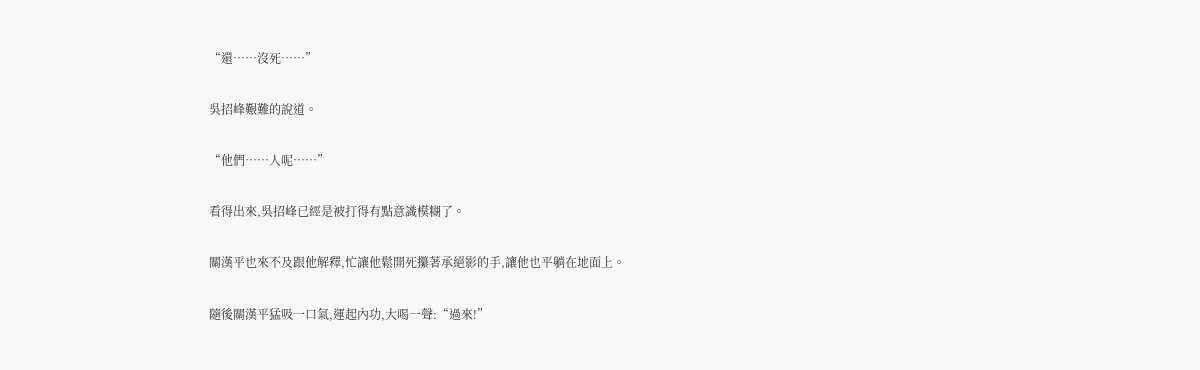“還……沒死……”

吳招峰艱難的說道。

“他們……人呢……”

看得出來,吳招峰已經是被打得有點意識模糊了。

關漢平也來不及跟他解釋,忙讓他鬆開死攥著承絕影的手,讓他也平躺在地面上。

隨後關漢平猛吸一口氣,運起內功,大喝一聲:“過來!”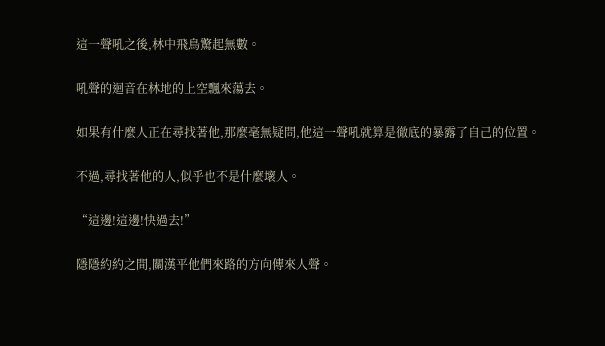這一聲吼之後,林中飛鳥驚起無數。

吼聲的迴音在林地的上空飄來蕩去。

如果有什麼人正在尋找著他,那麼毫無疑問,他這一聲吼就算是徹底的暴露了自己的位置。

不過,尋找著他的人,似乎也不是什麼壞人。

“這邊!這邊!快過去!”

隱隱約約之間,關漢平他們來路的方向傳來人聲。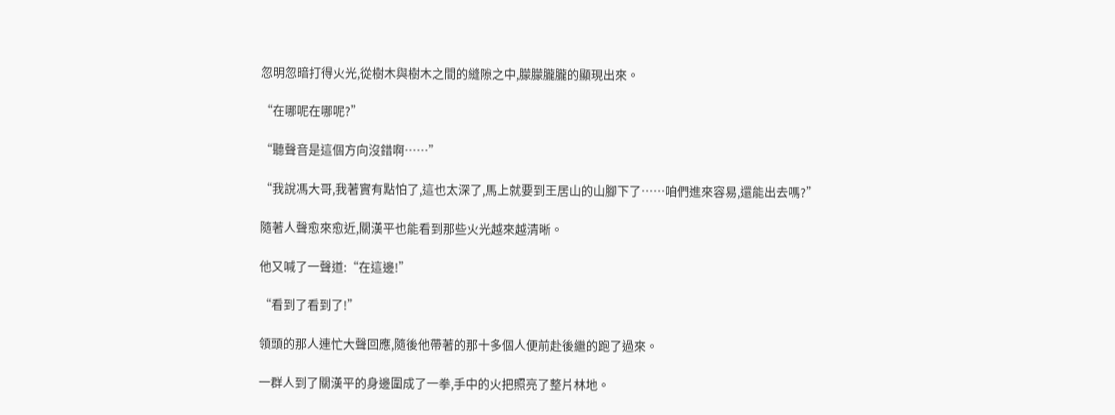忽明忽暗打得火光,從樹木與樹木之間的縫隙之中,朦朦朧朧的顯現出來。

“在哪呢在哪呢?”

“聽聲音是這個方向沒錯啊……”

“我說馮大哥,我著實有點怕了,這也太深了,馬上就要到王居山的山腳下了……咱們進來容易,還能出去嗎?”

隨著人聲愈來愈近,關漢平也能看到那些火光越來越清晰。

他又喊了一聲道:“在這邊!”

“看到了看到了!”

領頭的那人連忙大聲回應,隨後他帶著的那十多個人便前赴後繼的跑了過來。

一群人到了關漢平的身邊圍成了一拳,手中的火把照亮了整片林地。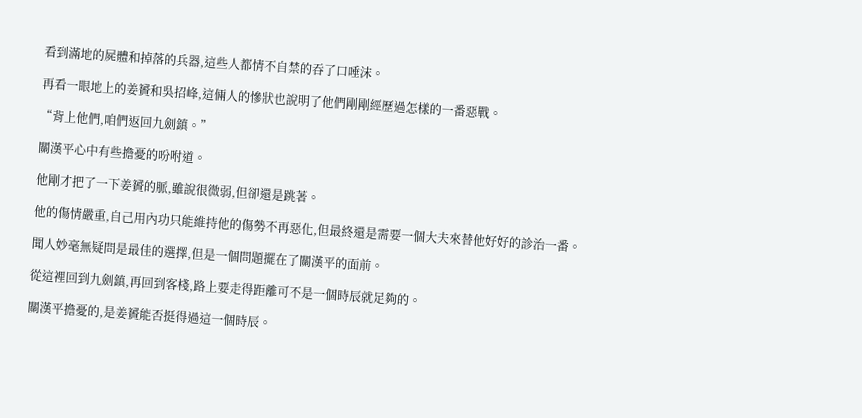看到滿地的屍體和掉落的兵器,這些人都情不自禁的吞了口唾沫。

再看一眼地上的姜贇和吳招峰,這倆人的慘狀也說明了他們剛剛經歷過怎樣的一番惡戰。

“背上他們,咱們返回九劍鎮。”

關漢平心中有些擔憂的吩咐道。

他剛才把了一下姜贇的脈,雖說很微弱,但卻還是跳著。

他的傷情嚴重,自己用內功只能維持他的傷勢不再惡化,但最終還是需要一個大夫來替他好好的診治一番。

聞人妙毫無疑問是最佳的選擇,但是一個問題擺在了關漢平的面前。

從這裡回到九劍鎮,再回到客棧,路上要走得距離可不是一個時辰就足夠的。

關漢平擔憂的,是姜贇能否挺得過這一個時辰。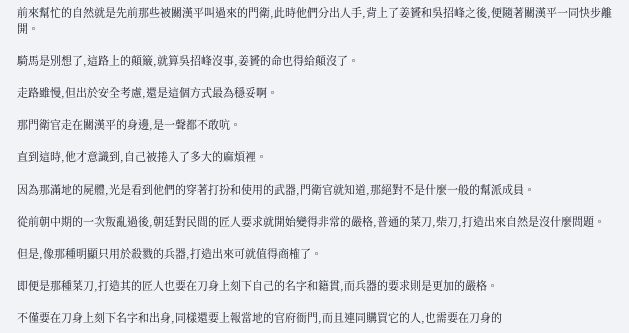前來幫忙的自然就是先前那些被關漢平叫過來的門衛,此時他們分出人手,背上了姜贇和吳招峰之後,便隨著關漢平一同快步離開。

騎馬是別想了,這路上的顛簸,就算吳招峰沒事,姜贇的命也得給顛沒了。

走路雖慢,但出於安全考慮,還是這個方式最為穩妥啊。

那門衛官走在關漢平的身邊,是一聲都不敢吭。

直到這時,他才意識到,自己被捲入了多大的麻煩裡。

因為那滿地的屍體,光是看到他們的穿著打扮和使用的武器,門衛官就知道,那絕對不是什麼一般的幫派成員。

從前朝中期的一次叛亂過後,朝廷對民間的匠人要求就開始變得非常的嚴格,普通的菜刀,柴刀,打造出來自然是沒什麼問題。

但是,像那種明顯只用於殺戮的兵器,打造出來可就值得商榷了。

即便是那種菜刀,打造其的匠人也要在刀身上刻下自己的名字和籍貫,而兵器的要求則是更加的嚴格。

不僅要在刀身上刻下名字和出身,同樣還要上報當地的官府衙門,而且連同購買它的人,也需要在刀身的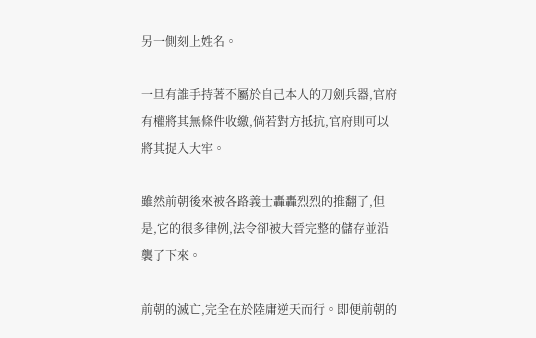另一側刻上姓名。

一旦有誰手持著不屬於自己本人的刀劍兵器,官府有權將其無條件收繳,倘若對方抵抗,官府則可以將其捉入大牢。

雖然前朝後來被各路義士轟轟烈烈的推翻了,但是,它的很多律例,法令卻被大晉完整的儲存並沿襲了下來。

前朝的滅亡,完全在於陸庸逆天而行。即便前朝的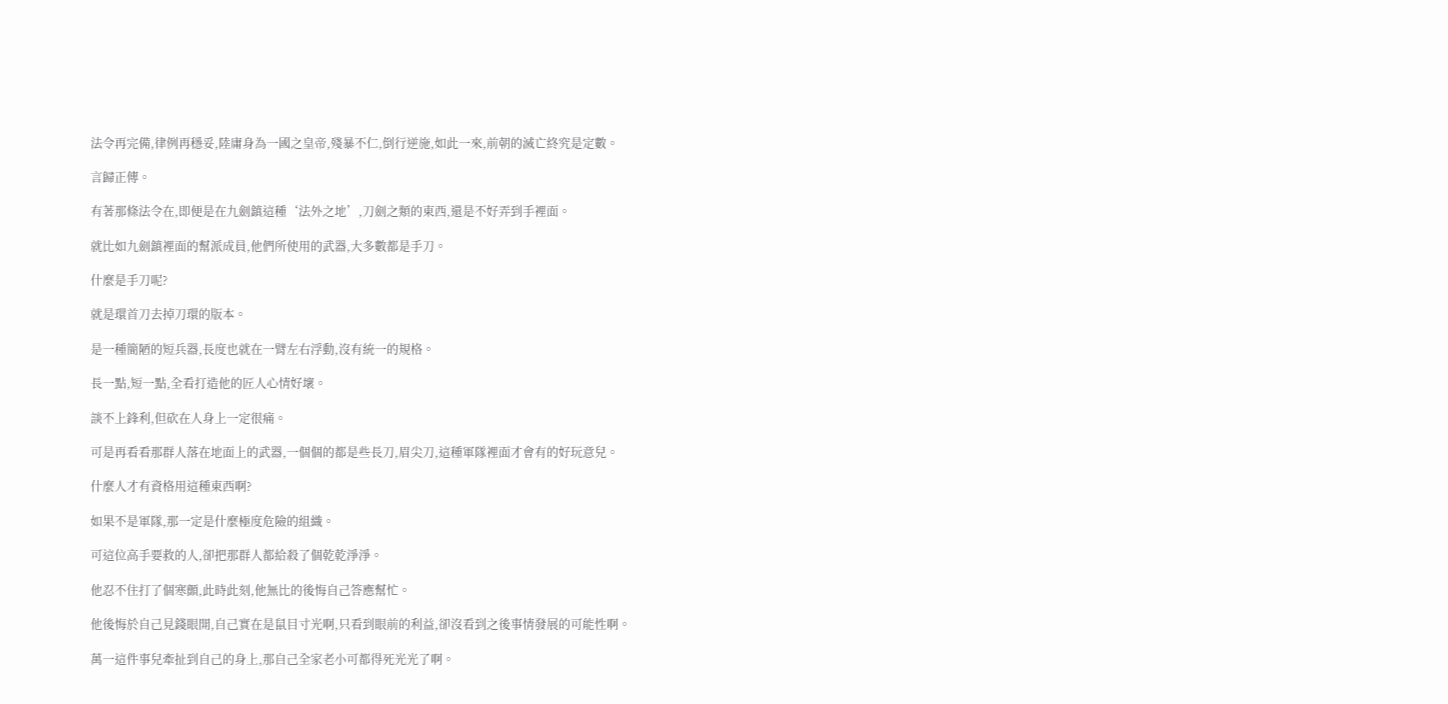法令再完備,律例再穩妥,陸庸身為一國之皇帝,殘暴不仁,倒行逆施,如此一來,前朝的滅亡終究是定數。

言歸正傳。

有著那條法令在,即便是在九劍鎮這種‘法外之地’,刀劍之類的東西,還是不好弄到手裡面。

就比如九劍鎮裡面的幫派成員,他們所使用的武器,大多數都是手刀。

什麼是手刀呢?

就是環首刀去掉刀環的版本。

是一種簡陋的短兵器,長度也就在一臂左右浮動,沒有統一的規格。

長一點,短一點,全看打造他的匠人心情好壞。

談不上鋒利,但砍在人身上一定很痛。

可是再看看那群人落在地面上的武器,一個個的都是些長刀,眉尖刀,這種軍隊裡面才會有的好玩意兒。

什麼人才有資格用這種東西啊?

如果不是軍隊,那一定是什麼極度危險的組織。

可這位高手要救的人,卻把那群人都給殺了個乾乾淨淨。

他忍不住打了個寒顫,此時此刻,他無比的後悔自己答應幫忙。

他後悔於自己見錢眼開,自己實在是鼠目寸光啊,只看到眼前的利益,卻沒看到之後事情發展的可能性啊。

萬一這件事兒牽扯到自己的身上,那自己全家老小可都得死光光了啊。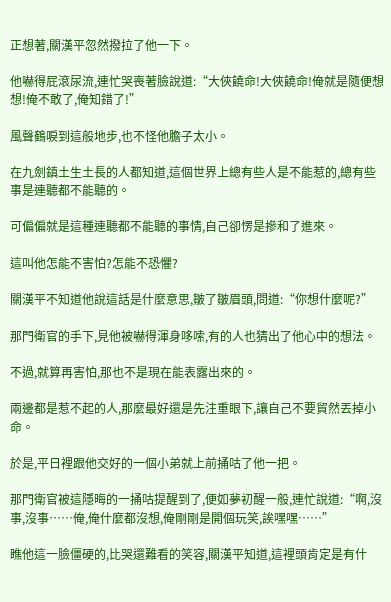正想著,關漢平忽然撥拉了他一下。

他嚇得屁滾尿流,連忙哭喪著臉說道:“大俠饒命!大俠饒命!俺就是隨便想想!俺不敢了,俺知錯了!”

風聲鶴唳到這般地步,也不怪他膽子太小。

在九劍鎮土生土長的人都知道,這個世界上總有些人是不能惹的,總有些事是連聽都不能聽的。

可偏偏就是這種連聽都不能聽的事情,自己卻愣是摻和了進來。

這叫他怎能不害怕?怎能不恐懼?

關漢平不知道他說這話是什麼意思,皺了皺眉頭,問道:“你想什麼呢?”

那門衛官的手下,見他被嚇得渾身哆嗦,有的人也猜出了他心中的想法。

不過,就算再害怕,那也不是現在能表露出來的。

兩邊都是惹不起的人,那麼最好還是先注重眼下,讓自己不要貿然丟掉小命。

於是,平日裡跟他交好的一個小弟就上前捅咕了他一把。

那門衛官被這隱晦的一捅咕提醒到了,便如夢初醒一般,連忙說道:“啊,沒事,沒事……俺,俺什麼都沒想,俺剛剛是開個玩笑,誒嘿嘿……”

瞧他這一臉僵硬的,比哭還難看的笑容,關漢平知道,這裡頭肯定是有什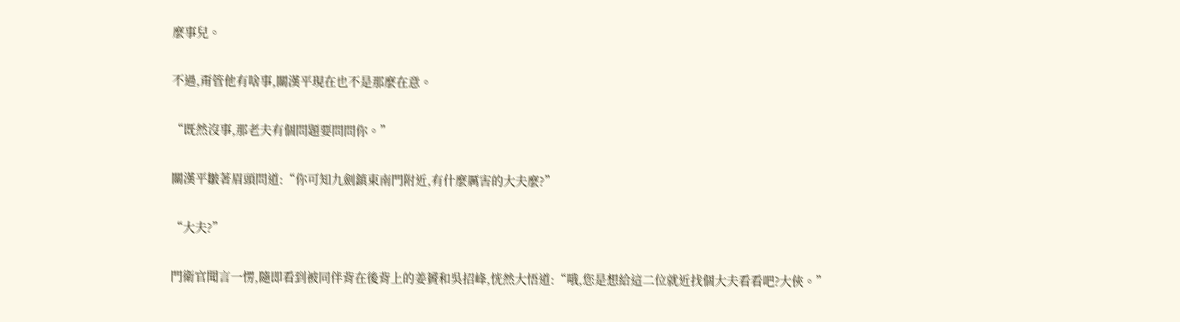麼事兒。

不過,甭管他有啥事,關漢平現在也不是那麼在意。

“既然沒事,那老夫有個問題要問問你。”

關漢平皺著眉頭問道:“你可知九劍鎮東南門附近,有什麼厲害的大夫麼?”

“大夫?”

門衛官聞言一愣,隨即看到被同伴背在後背上的姜贇和吳招峰,恍然大悟道:“哦,您是想給這二位就近找個大夫看看吧?大俠。”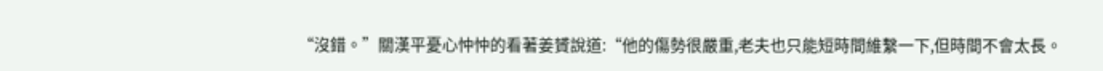“沒錯。”關漢平憂心忡忡的看著姜贇說道:“他的傷勢很嚴重,老夫也只能短時間維繫一下,但時間不會太長。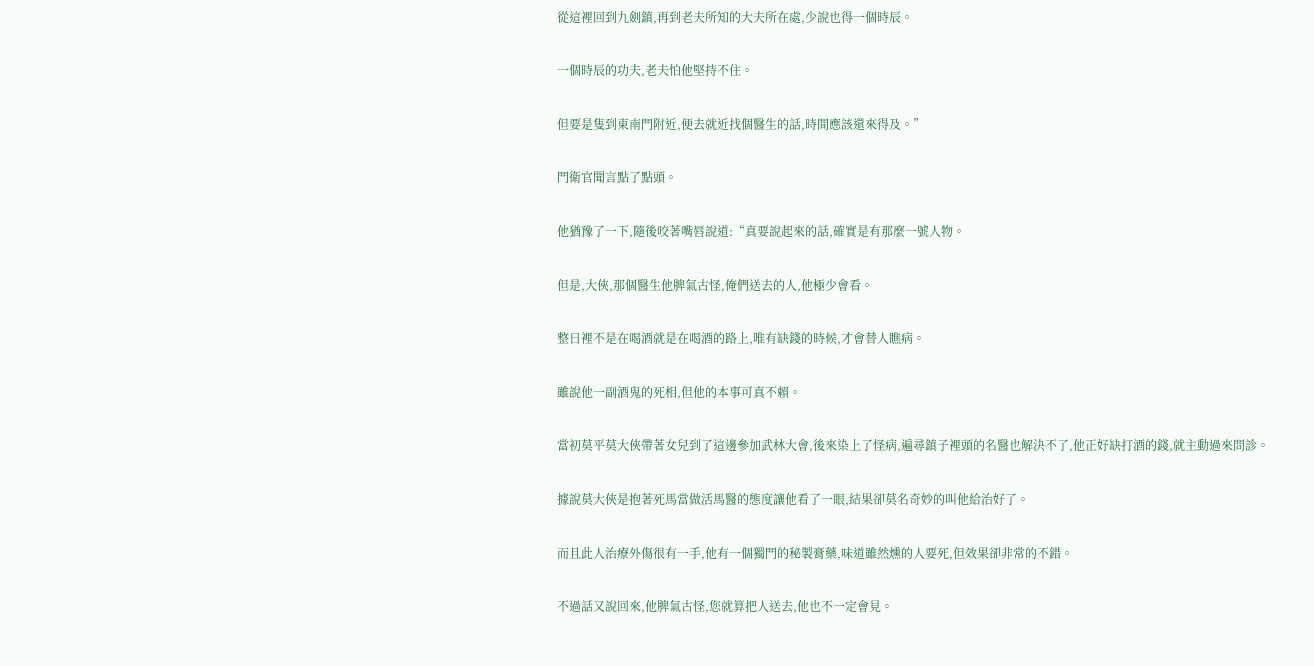從這裡回到九劍鎮,再到老夫所知的大夫所在處,少說也得一個時辰。

一個時辰的功夫,老夫怕他堅持不住。

但要是隻到東南門附近,便去就近找個醫生的話,時間應該還來得及。”

門衛官聞言點了點頭。

他猶豫了一下,隨後咬著嘴唇說道:“真要說起來的話,確實是有那麼一號人物。

但是,大俠,那個醫生他脾氣古怪,俺們送去的人,他極少會看。

整日裡不是在喝酒就是在喝酒的路上,唯有缺錢的時候,才會替人瞧病。

雖說他一副酒鬼的死相,但他的本事可真不賴。

當初莫平莫大俠帶著女兒到了這邊參加武林大會,後來染上了怪病,遍尋鎮子裡頭的名醫也解決不了,他正好缺打酒的錢,就主動過來問診。

據說莫大俠是抱著死馬當做活馬醫的態度讓他看了一眼,結果卻莫名奇妙的叫他給治好了。

而且此人治療外傷很有一手,他有一個獨門的秘製膏藥,味道雖然燻的人要死,但效果卻非常的不錯。

不過話又說回來,他脾氣古怪,您就算把人送去,他也不一定會見。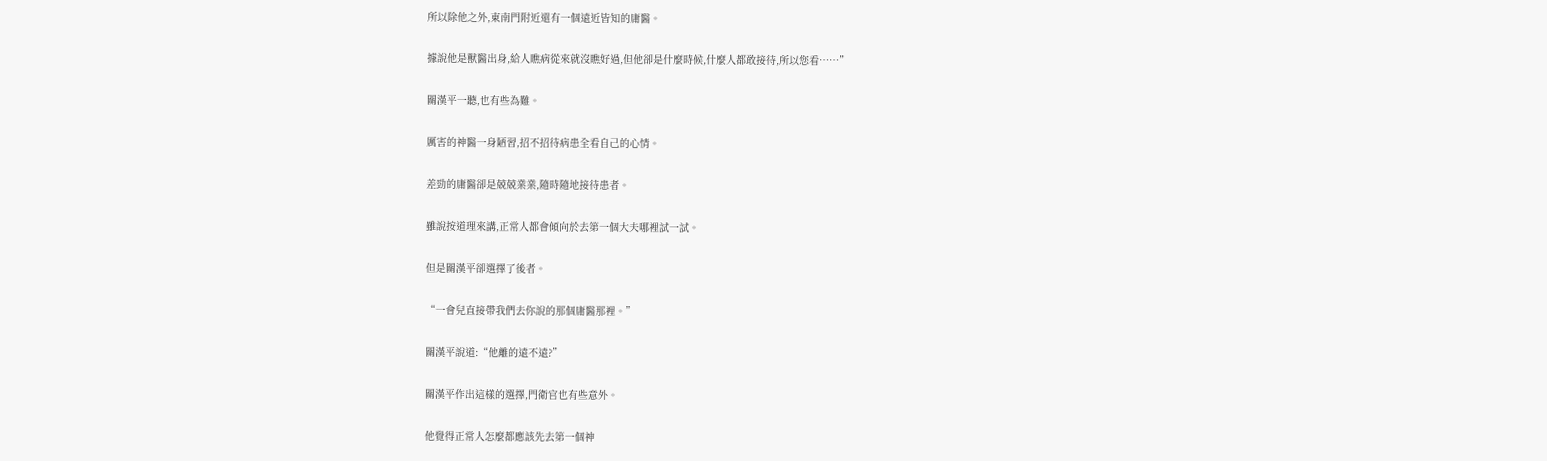所以除他之外,東南門附近還有一個遠近皆知的庸醫。

據說他是獸醫出身,給人瞧病從來就沒瞧好過,但他卻是什麼時候,什麼人都敢接待,所以您看……”

關漢平一聽,也有些為難。

厲害的神醫一身陋習,招不招待病患全看自己的心情。

差勁的庸醫卻是兢兢業業,隨時隨地接待患者。

雖說按道理來講,正常人都會傾向於去第一個大夫哪裡試一試。

但是關漢平卻選擇了後者。

“一會兒直接帶我們去你說的那個庸醫那裡。”

關漢平說道:“他離的遠不遠?”

關漢平作出這樣的選擇,門衛官也有些意外。

他覺得正常人怎麼都應該先去第一個神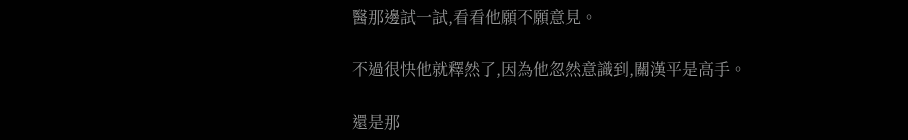醫那邊試一試,看看他願不願意見。

不過很快他就釋然了,因為他忽然意識到,關漢平是高手。

還是那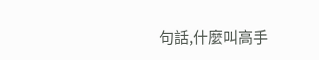句話,什麼叫高手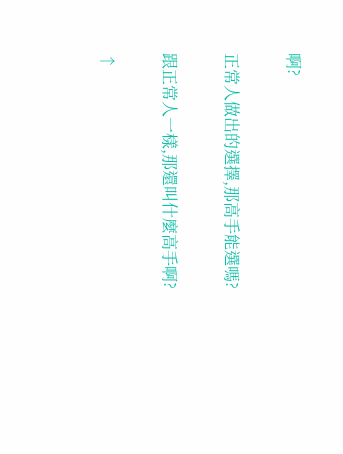啊?

正常人做出的選擇,那高手能選嗎?

跟正常人一樣,那還叫什麼高手啊?

↑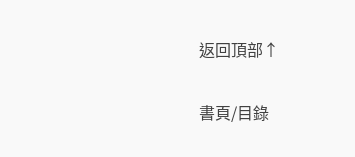返回頂部↑

書頁/目錄